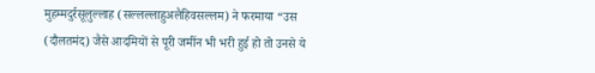मुहम्मदुर्रसूलुल्लाह (सल्लल्लाहुअलैहिवसल्लम) ने फरमाया “उस (दौलतमंद) जैसे आदमियों से पूरी जमींन भी भरी हुई हो तो उनसे ये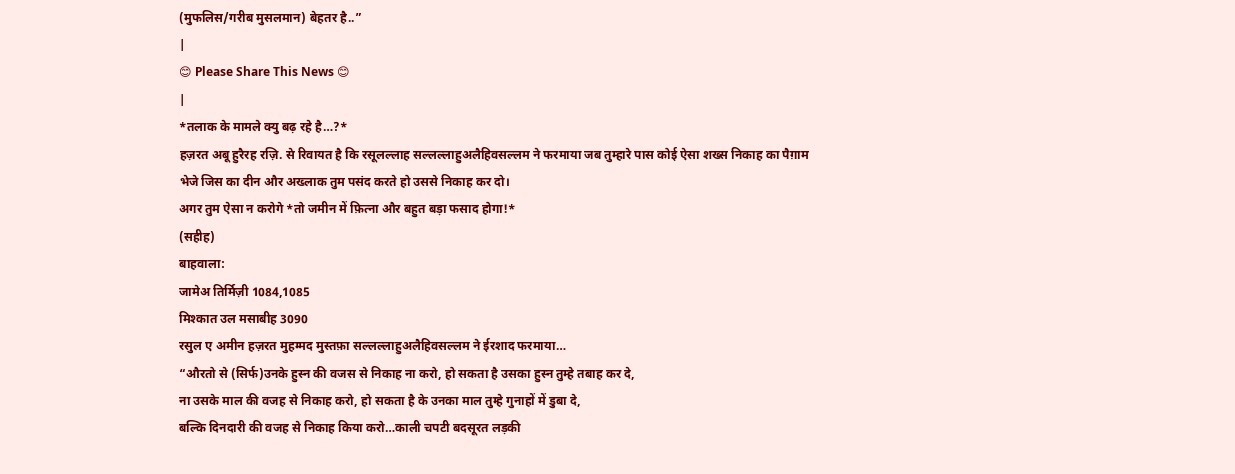(मुफलिस/गरीब मुसलमान) बेहतर है..”
|
😊 Please Share This News 😊
|
*तलाक के मामले क्यु बढ़ रहे है…?*
हज़रत अबू हुरैरह रज़ि. से रिवायत है कि रसूलल्लाह सल्लल्लाहुअलैहिवसल्लम ने फरमाया जब तुम्हारे पास कोई ऐसा शख्स निकाह का पैग़ाम भेजे जिस का दीन और अख्लाक तुम पसंद करते हो उससे निकाह कर दो।
अगर तुम ऐसा न करोगे *तो जमीन में फ़ित्ना और बहुत बड़ा फसाद होगा!*
(सहीह)
बाहवाला:
जामेअ तिर्मिज़ी 1084,1085
मिश्कात उल मसाबीह 3090
रसुल ए अमीन हज़रत मुहम्मद मुस्तफ़ा सल्लल्लाहुअलैहिवसल्लम ने ईरशाद फरमाया…
“औरतो से (सिर्फ)उनके हुस्न की वजस से निकाह ना करो, हो सकता है उसका हुस्न तुम्हे तबाह कर दे,
ना उसके माल की वजह से निकाह करो, हो सकता है के उनका माल तुम्हे गुनाहों में डुबा दे,
बल्कि दिनदारी की वजह से निकाह किया करो…काली चपटी बदसूरत लड़की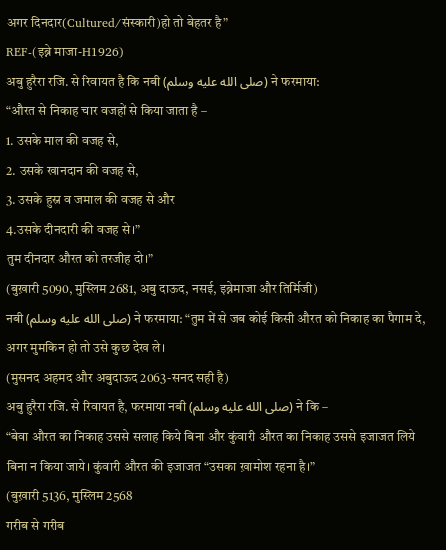अगर दिनदार(Cultured/संस्कारी)हो तो बेहतर है”
REF-(इब्ने माजा-H1926)
अबु हुरैरा रजि. से रिवायत है कि नबी (صلى الله عليه وسلم) ने फरमाया:
“औरत से निकाह चार वजहों से किया जाता है –
1. उसके माल की वजह से,
2. उसके खानदान की वजह से,
3. उसके हुस्न व जमाल की वजह से और
4.उसके दीनदारी की वजह से।”
तुम दीनदार औरत को तरजीह दो।”
(बुख़ारी 5090, मुस्लिम 2681, अबु दाऊद, नसई, इब्नेमाजा और तिर्मिजी)
नबी (صلى الله عليه وسلم) ने फरमाया: “तुम में से जब कोई किसी औरत को निकाह का पैगाम दे, अगर मुमकिन हो तो उसे कुछ देख ले।
(मुसनद अहमद और अबुदाऊद 2063-सनद सही है)
अबु हुरैरा रजि. से रिवायत है, फरमाया नबी (صلى الله عليه وسلم) ने कि –
“बेवा औरत का निकाह उससे सलाह किये बिना और कुंवारी औरत का निकाह उससे इजाजत लिये बिना न किया जाये। कुंवारी औरत की इजाजत “उसका ख़ामोश रहना है।”
(बुख़ारी 5136, मुस्लिम 2568
गरीब से गरीब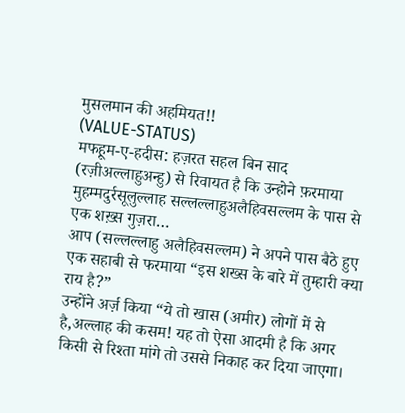मुसलमान की अहमियत!!
(VALUE-STATUS)
मफहूम-ए-हदीस: हज़रत सहल बिन साद (रज़ीअल्लाहुअन्हु) से रिवायत है कि उन्होने फ़रमाया मुहम्मदुर्रसूलुल्लाह सल्लल्लाहुअलैहिवसल्लम के पास से एक शख़्स गुज़रा…
आप (सल्लल्लाहु अलैहिवसल्लम) ने अपने पास बैठे हुए एक सहाबी से फरमाया “इस शख्स के बारे में तुम्हारी क्या राय है?”
उन्होंने अर्ज़ किया “ये तो खास (अमीर) लोगों में से है,अल्लाह की कसम! यह तो ऐसा आदमी है कि अगर किसी से रिश्ता मांगे तो उससे निकाह कर दिया जाएगा।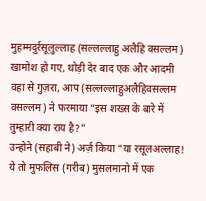मुहम्मदुर्रसूलुल्लाह (सल्लल्लाहु अलैहि वसल्लम) खामोश हो गए, थोड़ी देर बाद एक और आदमी वहा से गुज़रा, आप (सल्लल्लाहुअलैहिवसल्लम वसल्लम) ने फरमाया “इस शख्स के बारे में तुम्हारी क्या राय है?”
उन्होने (सहाबी ने) अर्ज़ किया “या रसूलअल्लाह! ये तो मुफलिस (गरीब) मुसलमानो में एक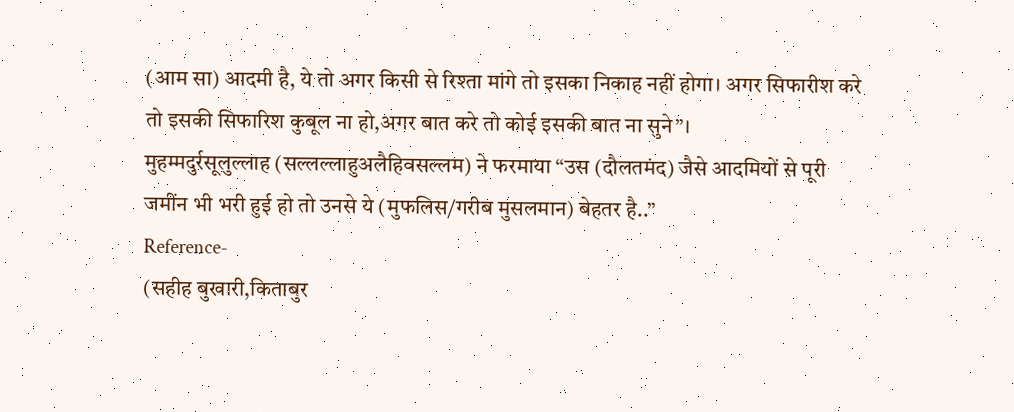(आम सा) आदमी है, ये तो अगर किसी से रिश्ता मांगे तो इसका निकाह नहीं होगा। अगर सिफारीश करे तो इसकी सिफारिश कुबूल ना हो,अगर बात करे तो कोई इसकी बात ना सुने”।
मुहम्मदुर्रसूलुल्लाह (सल्लल्लाहुअलैहिवसल्लम) ने फरमाया “उस (दौलतमंद) जैसे आदमियों से पूरी जमींन भी भरी हुई हो तो उनसे ये (मुफलिस/गरीब मुसलमान) बेहतर है..”
Reference-
(सहीह बुखारी,किताबुर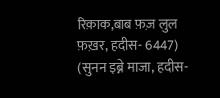रिक़ाक,बाब फ़ज़ लुल फ़ख़र, हदीस- 6447)
(सुनन इब्ने माजा, हदीस-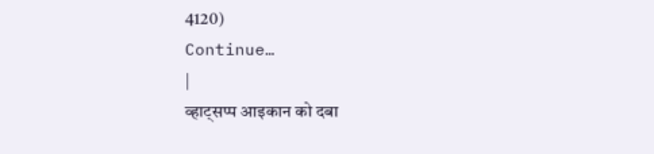4120)
Continue…
|
व्हाट्सप्प आइकान को दबा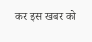कर इस खबर को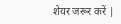शेयर जरूर करें |